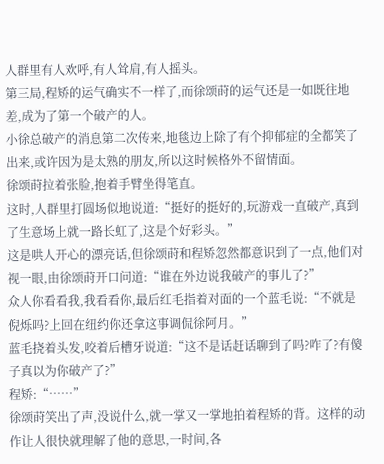人群里有人欢呼,有人耸肩,有人摇头。
第三局,程矫的运气确实不一样了,而徐颂莳的运气还是一如既往地差,成为了第一个破产的人。
小徐总破产的消息第二次传来,地毯边上除了有个抑郁症的全都笑了出来,或许因为是太熟的朋友,所以这时候格外不留情面。
徐颂莳拉着张脸,抱着手臂坐得笔直。
这时,人群里打圆场似地说道:“挺好的挺好的,玩游戏一直破产,真到了生意场上就一路长虹了,这是个好彩头。”
这是哄人开心的漂亮话,但徐颂莳和程矫忽然都意识到了一点,他们对视一眼,由徐颂莳开口问道:“谁在外边说我破产的事儿了?”
众人你看看我,我看看你,最后红毛指着对面的一个蓝毛说:“不就是倪烁吗?上回在纽约你还拿这事调侃徐阿月。”
蓝毛挠着头发,咬着后槽牙说道:“这不是话赶话聊到了吗?咋了?有傻子真以为你破产了?”
程矫:“……”
徐颂莳笑出了声,没说什么,就一掌又一掌地拍着程矫的背。这样的动作让人很快就理解了他的意思,一时间,各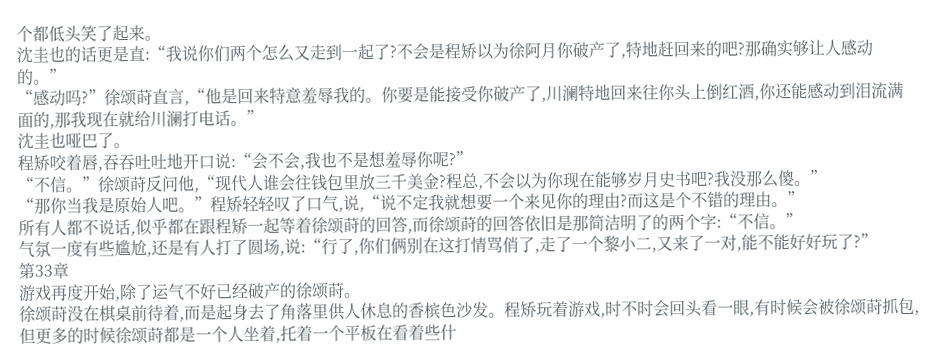个都低头笑了起来。
沈圭也的话更是直:“我说你们两个怎么又走到一起了?不会是程矫以为徐阿月你破产了,特地赶回来的吧?那确实够让人感动的。”
“感动吗?”徐颂莳直言,“他是回来特意羞辱我的。你要是能接受你破产了,川澜特地回来往你头上倒红酒,你还能感动到泪流满面的,那我现在就给川澜打电话。”
沈圭也哑巴了。
程矫咬着唇,吞吞吐吐地开口说:“会不会,我也不是想羞辱你呢?”
“不信。”徐颂莳反问他,“现代人谁会往钱包里放三千美金?程总,不会以为你现在能够岁月史书吧?我没那么傻。”
“那你当我是原始人吧。”程矫轻轻叹了口气,说,“说不定我就想要一个来见你的理由?而这是个不错的理由。”
所有人都不说话,似乎都在跟程矫一起等着徐颂莳的回答,而徐颂莳的回答依旧是那简洁明了的两个字:“不信。”
气氛一度有些尴尬,还是有人打了圆场,说:“行了,你们俩别在这打情骂俏了,走了一个黎小二,又来了一对,能不能好好玩了?”
第33章
游戏再度开始,除了运气不好已经破产的徐颂莳。
徐颂莳没在棋桌前待着,而是起身去了角落里供人休息的香槟色沙发。程矫玩着游戏,时不时会回头看一眼,有时候会被徐颂莳抓包,但更多的时候徐颂莳都是一个人坐着,托着一个平板在看着些什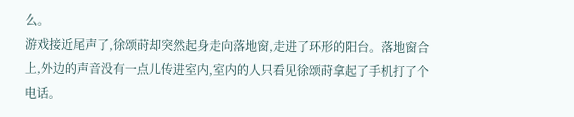么。
游戏接近尾声了,徐颂莳却突然起身走向落地窗,走进了环形的阳台。落地窗合上,外边的声音没有一点儿传进室内,室内的人只看见徐颂莳拿起了手机打了个电话。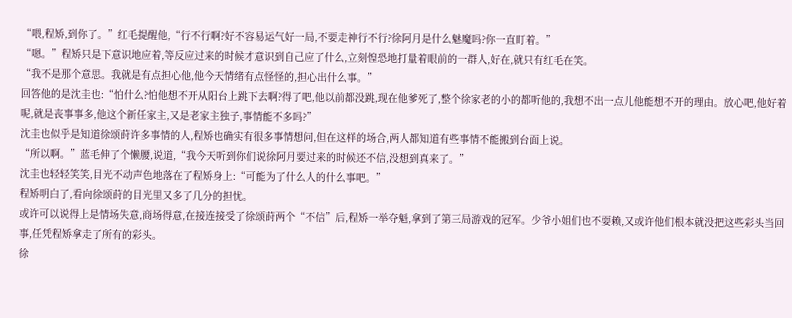“喂,程矫,到你了。”红毛提醒他,“行不行啊?好不容易运气好一局,不要走神行不行?徐阿月是什么魅魔吗?你一直盯着。”
“嗯。”程矫只是下意识地应着,等反应过来的时候才意识到自己应了什么,立刻惶恐地打量着眼前的一群人,好在,就只有红毛在笑。
“我不是那个意思。我就是有点担心他,他今天情绪有点怪怪的,担心出什么事。”
回答他的是沈圭也:“怕什么?怕他想不开从阳台上跳下去啊?得了吧,他以前都没跳,现在他爹死了,整个徐家老的小的都听他的,我想不出一点儿他能想不开的理由。放心吧,他好着呢,就是丧事事多,他这个新任家主,又是老家主独子,事情能不多吗?”
沈圭也似乎是知道徐颂莳许多事情的人,程矫也确实有很多事情想问,但在这样的场合,两人都知道有些事情不能搬到台面上说。
“所以啊。”蓝毛伸了个懒腰,说道,“我今天听到你们说徐阿月要过来的时候还不信,没想到真来了。”
沈圭也轻轻笑笑,目光不动声色地落在了程矫身上:“可能为了什么人的什么事吧。”
程矫明白了,看向徐颂莳的目光里又多了几分的担忧。
或许可以说得上是情场失意,商场得意,在接连接受了徐颂莳两个“不信”后,程矫一举夺魁,拿到了第三局游戏的冠军。少爷小姐们也不耍赖,又或许他们根本就没把这些彩头当回事,任凭程矫拿走了所有的彩头。
徐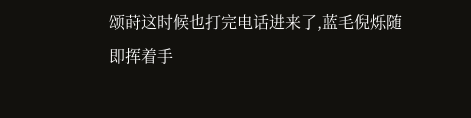颂莳这时候也打完电话进来了,蓝毛倪烁随即挥着手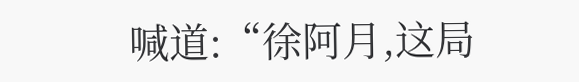喊道:“徐阿月,这局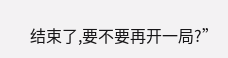结束了,要不要再开一局?”